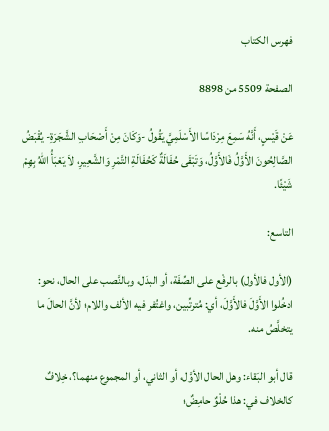فهرس الكتاب

الصفحة 5509 من 8898

عَنْ قَيْسٍ، أَنَّهُ سَمِعَ مِرْدَاسًا الأَسْلَمِيَّ يَقُولُ -وَكَانَ مِنْ أَصْحَابِ الشَّجَرَةِ- يُقْبَضُ الصَّالِحُونَ الأَوَّلُ فَالأَوَّلُ، وَتَبْقَى حُفَالَةٌ كَحُفَالَةِ التَّمْرِ وَالشَّعِيرِ، لاَ يَعْبَأُ اللهُ بِهِمْ شَيْئًا.

التاسع:

(الأول فالأول) بالرفْع على الصِّفَة، أو البدَل، وبالنَّصب على الحال، نحو: ادخُلوا الأَوَّلَ فالأَوَّلَ، أي: مُترتِّبين، واغتُفر فيه الألف واللام؛ لأنَّ الحالَ ما يتخلَّصُ منه.

قال أبو البَقاء: وهل الحال الأوَّل، أو الثاني، أو المجموع منهما؟، خِلافٌ كالخلاف في: هذا حُلْوٌ حامِضٌ؛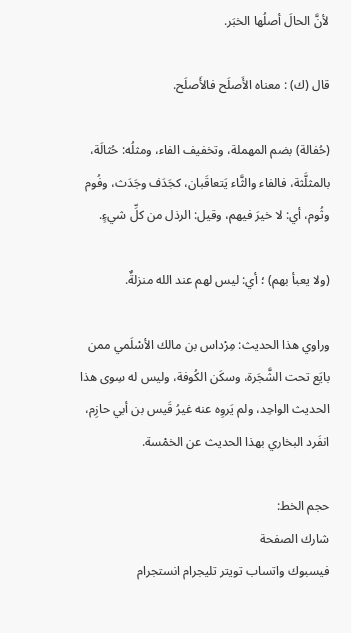لأنَّ الحالَ أصلُها الخبَر.

قال (ك) : معناه الأَصلَح فالأَصلَح.

(حُفالة) بضم المهملة، وتخفيف الفاء، ومثلُه: حُثالَة، بالمثلَّثة، فالفاء والثَّاء يَتعاقَبان، كجَدَف وجَدَث، وفُوم وثُوم، أي: لا خيرَ فيهم، وقيل: الرذل من كلِّ شيءٍ.

(ولا يعبأ بهم) ؛ أي: ليس لهم عند الله منزلةٌ.

وراوي هذا الحديث: مِرْداس بن مالك الأسْلَمي ممن بايَع تحت الشَّجَرة، وسكَن الكُوفة، وليس له سِوى هذا الحديث الواحِد، ولم يَروِه عنه غيرُ قَيس بن أبي حازِم، انفَرد البخاري بهذا الحديث عن الخمْسة.

حجم الخط:
شارك الصفحة
فيسبوك واتساب تويتر تليجرام انستجرام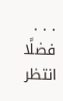. . .
فضلًا انتظر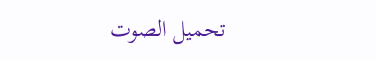تحميل الصوت